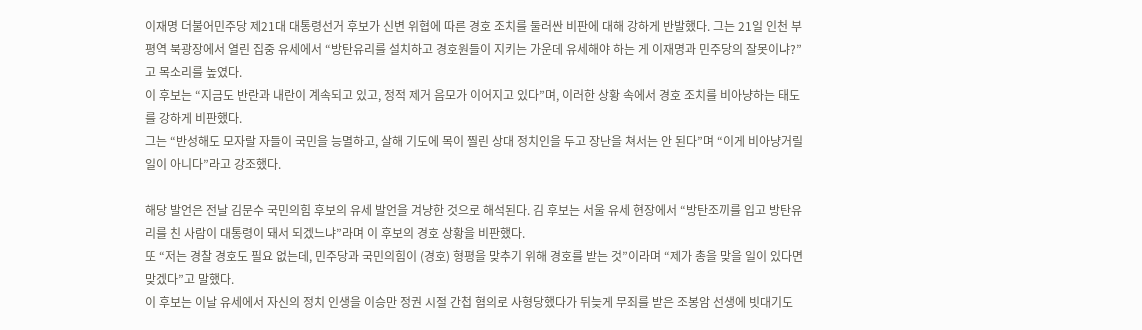이재명 더불어민주당 제21대 대통령선거 후보가 신변 위협에 따른 경호 조치를 둘러싼 비판에 대해 강하게 반발했다. 그는 21일 인천 부평역 북광장에서 열린 집중 유세에서 “방탄유리를 설치하고 경호원들이 지키는 가운데 유세해야 하는 게 이재명과 민주당의 잘못이냐?”고 목소리를 높였다.
이 후보는 “지금도 반란과 내란이 계속되고 있고, 정적 제거 음모가 이어지고 있다”며, 이러한 상황 속에서 경호 조치를 비아냥하는 태도를 강하게 비판했다.
그는 “반성해도 모자랄 자들이 국민을 능멸하고, 살해 기도에 목이 찔린 상대 정치인을 두고 장난을 쳐서는 안 된다”며 “이게 비아냥거릴 일이 아니다”라고 강조했다.

해당 발언은 전날 김문수 국민의힘 후보의 유세 발언을 겨냥한 것으로 해석된다. 김 후보는 서울 유세 현장에서 “방탄조끼를 입고 방탄유리를 친 사람이 대통령이 돼서 되겠느냐”라며 이 후보의 경호 상황을 비판했다.
또 “저는 경찰 경호도 필요 없는데, 민주당과 국민의힘이 (경호) 형평을 맞추기 위해 경호를 받는 것”이라며 “제가 총을 맞을 일이 있다면 맞겠다”고 말했다.
이 후보는 이날 유세에서 자신의 정치 인생을 이승만 정권 시절 간첩 혐의로 사형당했다가 뒤늦게 무죄를 받은 조봉암 선생에 빗대기도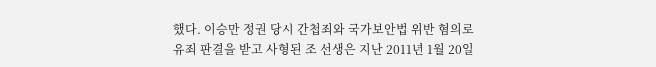했다. 이승만 정권 당시 간첩죄와 국가보안법 위반 혐의로 유죄 판결을 받고 사형된 조 선생은 지난 2011년 1월 20일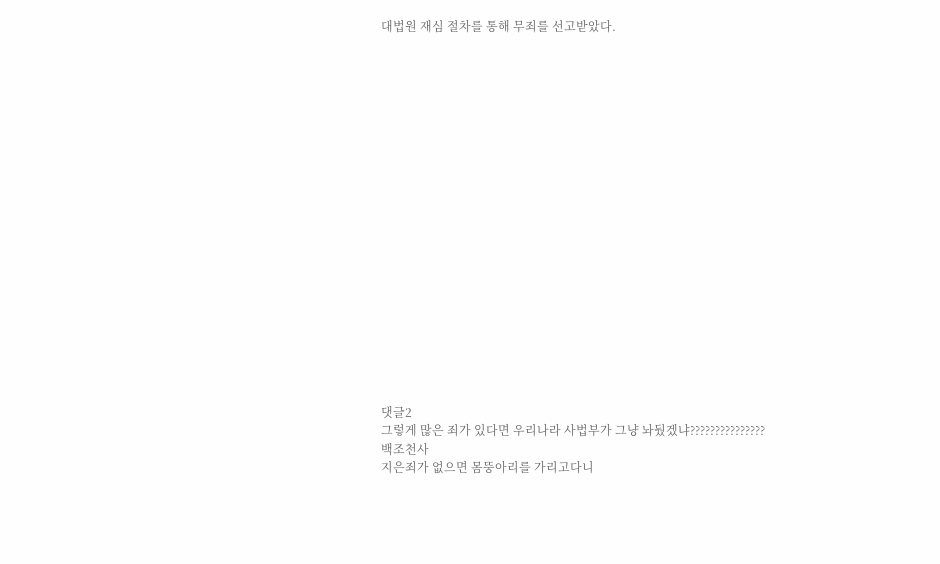대법원 재심 절차를 통해 무죄를 선고받았다.




















댓글2
그렇게 많은 죄가 있다면 우리나라 사법부가 그냥 놔뒀겠냐???????????????
백조천사
지은죄가 없으면 몸뚱아리를 가리고다니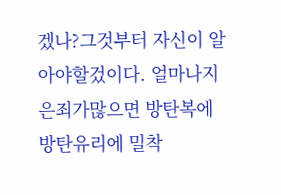겠나?그것부터 자신이 알아야할겄이다. 얼마나지은죄가많으면 방탄복에 방탄유리에 밀착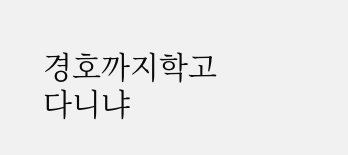경호까지학고다니냐